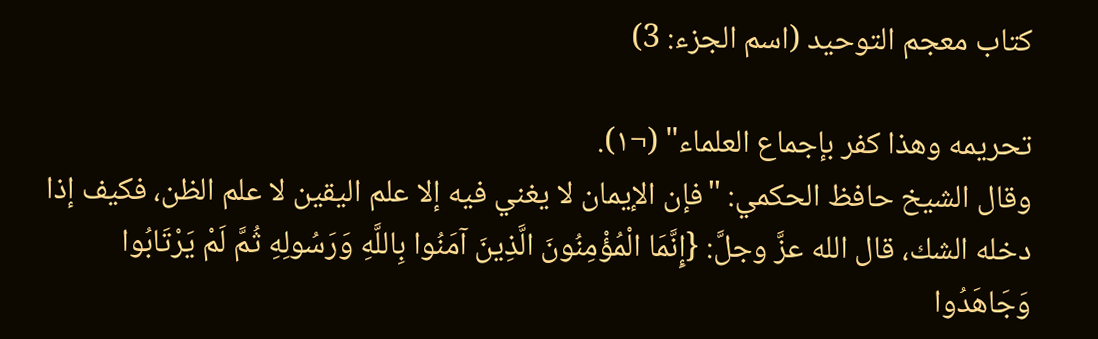كتاب معجم التوحيد (اسم الجزء: 3)

تحريمه وهذا كفر بإجماع العلماء" (¬١).
وقال الشيخ حافظ الحكمي: "فإن الإيمان لا يغني فيه إلا علم اليقين لا علم الظن، فكيف إذا دخله الشك، قال الله عزَّ وجلَّ: {إِنَّمَا الْمُؤْمِنُونَ الَّذِينَ آمَنُوا بِاللَّهِ وَرَسُولِهِ ثُمَّ لَمْ يَرْتَابُوا وَجَاهَدُوا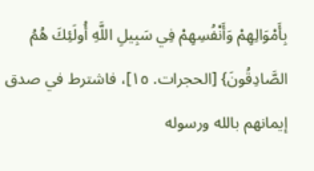بِأَمْوَالِهِمْ وَأَنْفُسِهِمْ فِي سَبِيلِ اللَّهِ أُولَئِكَ هُمُ الصَّادِقُونَ} [الحجرات. ١٥]، فاشترط في صدق إيمانهم بالله ورسوله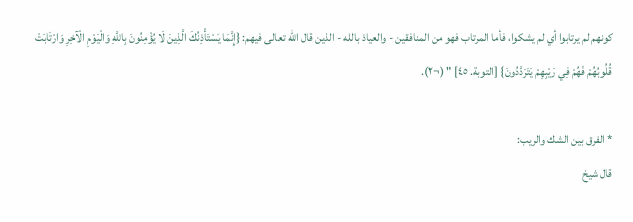كونهم لم يرتابوا أي لم يشكوا، فأما المرتاب فهو من المنافقين - والعياذ بالله - الذين قال الله تعالى فيهم: {إِنَّمَا يَسْتَأْذِنُكَ الَّذِينَ لَا يُؤْمِنُونَ بِاللَّهِ وَالْيَوْمِ الْآخِرِ وَارْتَابَتْ قُلُوبُهُمْ فَهُمْ فِي رَيْبِهِمْ يَتَرَدَّدُونَ} [التوبة. ٤٥] " (¬٢).

* الفرق بين الشك والريب:
قال شيخ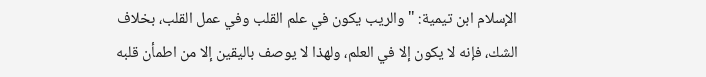الإسلام ابن تيمية: "والريب يكون في علم القلب وفي عمل القلب، بخلاف الشك، فإنه لا يكون إلا في العلم، ولهذا لا يوصف باليقين إلا من اطمأن قلبه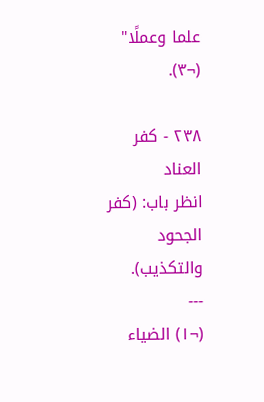علما وعملًا" (¬٣).

٢٣٨ - كفر العناد
انظر باب: (كفر الجحود والتكذيب).
---
(¬١) الضياء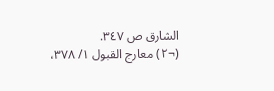الشارق ص ٣٤٧.
(¬٢) معارج القبول ١/ ٣٧٨،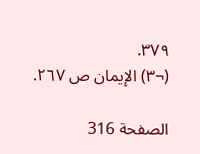٣٧٩.
(¬٣) الإيمان ص ٢٦٧.

الصفحة 316